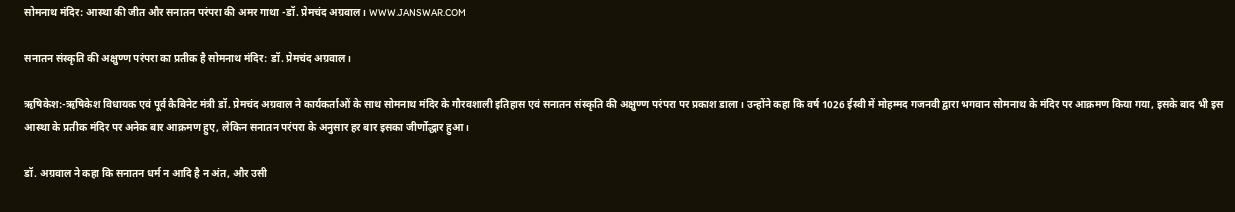सोमनाथ मंदिर: आस्था की जीत और सनातन परंपरा की अमर गाथा -डॉ. प्रेमचंद अग्रवाल। WWW.JANSWAR.COM

सनातन संस्कृति की अक्षुण्ण परंपरा का प्रतीक है सोमनाथ मंदिर: डॉ. प्रेमचंद अग्रवाल।

ऋषिकेश:-ऋषिकेश विधायक एवं पूर्व कैबिनेट मंत्री डॉ. प्रेमचंद अग्रवाल ने कार्यकर्ताओं के साथ सोमनाथ मंदिर के गौरवशाली इतिहास एवं सनातन संस्कृति की अक्षुण्ण परंपरा पर प्रकाश डाला। उन्होंने कहा कि वर्ष 1026 ईस्वी में मोहम्मद गजनवी द्वारा भगवान सोमनाथ के मंदिर पर आक्रमण किया गया, इसके बाद भी इस आस्था के प्रतीक मंदिर पर अनेक बार आक्रमण हुए, लेकिन सनातन परंपरा के अनुसार हर बार इसका जीर्णोद्धार हुआ।

डॉ. अग्रवाल ने कहा कि सनातन धर्म न आदि है न अंत, और उसी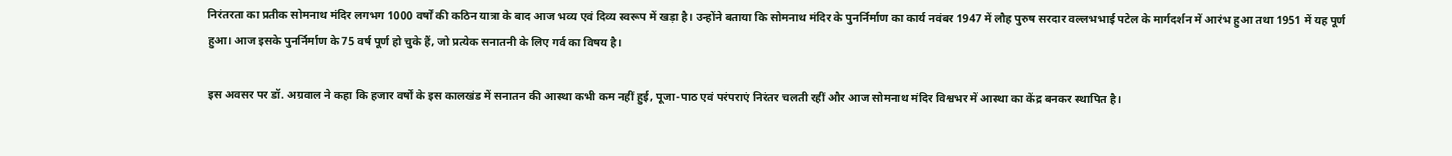निरंतरता का प्रतीक सोमनाथ मंदिर लगभग 1000 वर्षों की कठिन यात्रा के बाद आज भव्य एवं दिव्य स्वरूप में खड़ा है। उन्होंने बताया कि सोमनाथ मंदिर के पुनर्निर्माण का कार्य नवंबर 1947 में लौह पुरुष सरदार वल्लभभाई पटेल के मार्गदर्शन में आरंभ हुआ तथा 1951 में यह पूर्ण हुआ। आज इसके पुनर्निर्माण के 75 वर्ष पूर्ण हो चुके हैं, जो प्रत्येक सनातनी के लिए गर्व का विषय है।

इस अवसर पर डॉ. अग्रवाल ने कहा कि हजार वर्षों के इस कालखंड में सनातन की आस्था कभी कम नहीं हुई, पूजा-पाठ एवं परंपराएं निरंतर चलती रहीं और आज सोमनाथ मंदिर विश्वभर में आस्था का केंद्र बनकर स्थापित है।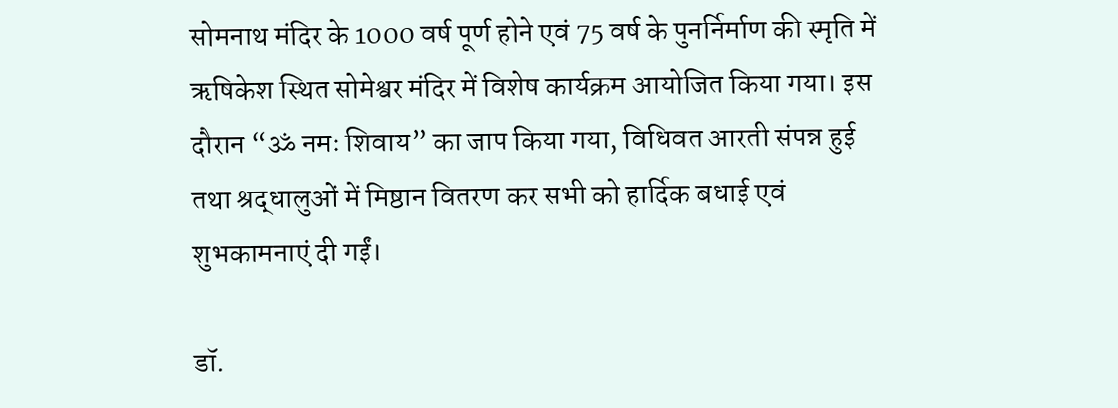सोमनाथ मंदिर के 1000 वर्ष पूर्ण होने एवं 75 वर्ष के पुनर्निर्माण की स्मृति में ऋषिकेश स्थित सोमेश्वर मंदिर में विशेष कार्यक्रम आयोजित किया गया। इस दौरान “ॐ नमः शिवाय” का जाप किया गया, विधिवत आरती संपन्न हुई तथा श्रद्धालुओं में मिष्ठान वितरण कर सभी को हार्दिक बधाई एवं शुभकामनाएं दी गईं।

डॉ.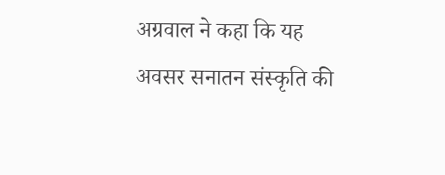अग्रवाल ने कहा कि यह अवसर सनातन संस्कृति की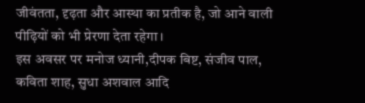जीवंतता, दृढ़ता और आस्था का प्रतीक है, जो आने वाली पीढ़ियों को भी प्रेरणा देता रहेगा।
इस अवसर पर मनोज ध्यानी,दीपक बिष्ट, संजीव पाल, कविता शाह, सुधा अशवाल आदि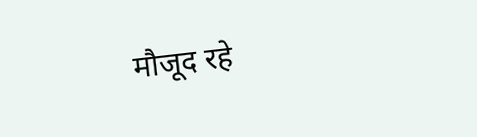मौजूद रहे